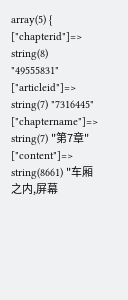array(5) { ["chapterid"]=> string(8) "49555831" ["articleid"]=> string(7) "7316445" ["chaptername"]=> string(7) "第7章" ["content"]=> string(8661) "车厢之内,屏幕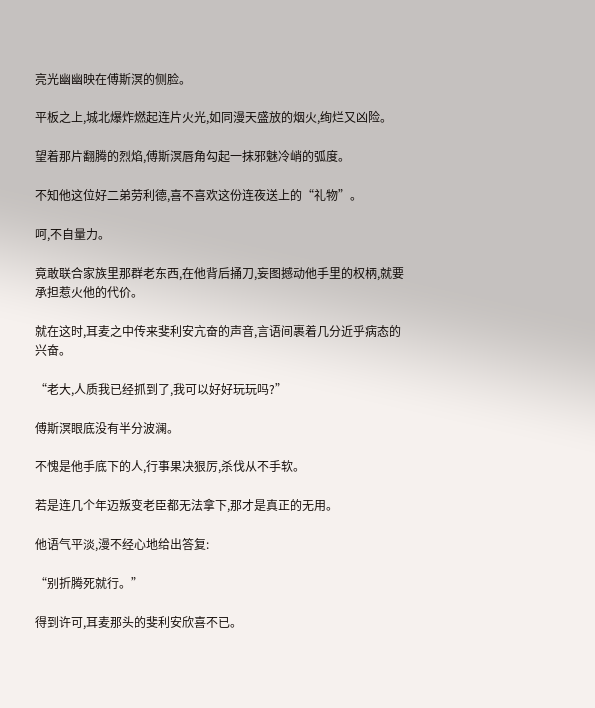亮光幽幽映在傅斯溟的侧脸。

平板之上,城北爆炸燃起连片火光,如同漫天盛放的烟火,绚烂又凶险。

望着那片翻腾的烈焰,傅斯溟唇角勾起一抹邪魅冷峭的弧度。

不知他这位好二弟劳利德,喜不喜欢这份连夜送上的“礼物”。

呵,不自量力。

竟敢联合家族里那群老东西,在他背后捅刀,妄图撼动他手里的权柄,就要承担惹火他的代价。

就在这时,耳麦之中传来斐利安亢奋的声音,言语间裹着几分近乎病态的兴奋。

“老大,人质我已经抓到了,我可以好好玩玩吗?”

傅斯溟眼底没有半分波澜。

不愧是他手底下的人,行事果决狠厉,杀伐从不手软。

若是连几个年迈叛变老臣都无法拿下,那才是真正的无用。

他语气平淡,漫不经心地给出答复:

“别折腾死就行。”

得到许可,耳麦那头的斐利安欣喜不已。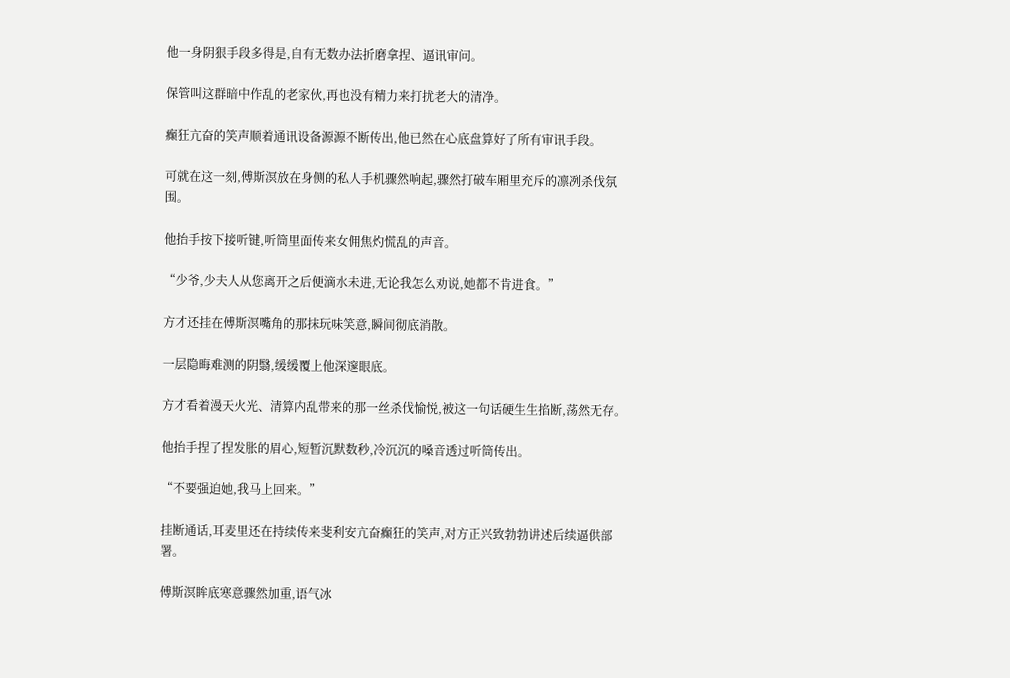他一身阴狠手段多得是,自有无数办法折磨拿捏、逼讯审问。

保管叫这群暗中作乱的老家伙,再也没有精力来打扰老大的清净。

癫狂亢奋的笑声顺着通讯设备源源不断传出,他已然在心底盘算好了所有审讯手段。

可就在这一刻,傅斯溟放在身侧的私人手机骤然响起,骤然打破车厢里充斥的凛冽杀伐氛围。

他抬手按下接听键,听筒里面传来女佣焦灼慌乱的声音。

“少爷,少夫人从您离开之后便滴水未进,无论我怎么劝说,她都不肯进食。”

方才还挂在傅斯溟嘴角的那抹玩味笑意,瞬间彻底消散。

一层隐晦难测的阴翳,缓缓覆上他深邃眼底。

方才看着漫天火光、清算内乱带来的那一丝杀伐愉悦,被这一句话硬生生掐断,荡然无存。

他抬手捏了捏发胀的眉心,短暂沉默数秒,冷沉沉的嗓音透过听筒传出。

“不要强迫她,我马上回来。”

挂断通话,耳麦里还在持续传来斐利安亢奋癫狂的笑声,对方正兴致勃勃讲述后续逼供部署。

傅斯溟眸底寒意骤然加重,语气冰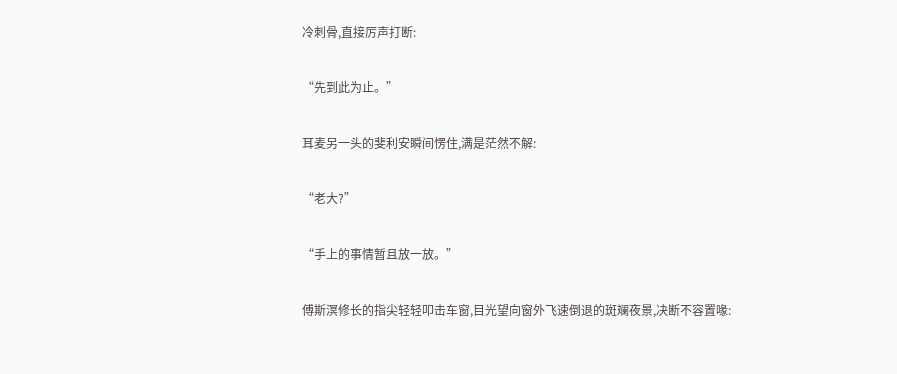冷刺骨,直接厉声打断:

“先到此为止。”

耳麦另一头的斐利安瞬间愣住,满是茫然不解:

“老大?”

“手上的事情暂且放一放。”

傅斯溟修长的指尖轻轻叩击车窗,目光望向窗外飞速倒退的斑斓夜景,决断不容置喙: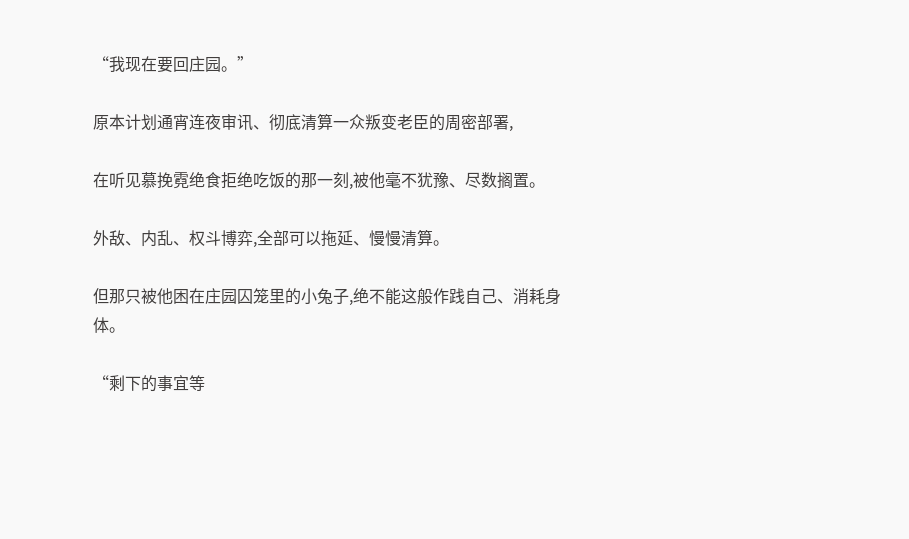“我现在要回庄园。”

原本计划通宵连夜审讯、彻底清算一众叛变老臣的周密部署,

在听见慕挽霓绝食拒绝吃饭的那一刻,被他毫不犹豫、尽数搁置。

外敌、内乱、权斗博弈,全部可以拖延、慢慢清算。

但那只被他困在庄园囚笼里的小兔子,绝不能这般作践自己、消耗身体。

“剩下的事宜等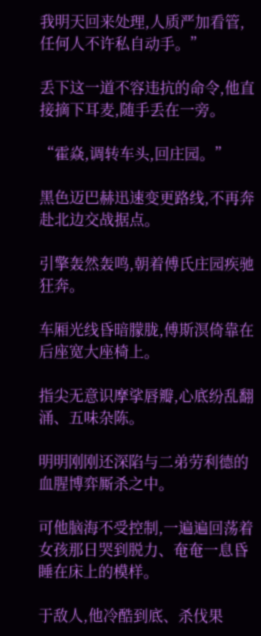我明天回来处理,人质严加看管,任何人不许私自动手。”

丢下这一道不容违抗的命令,他直接摘下耳麦,随手丢在一旁。

“霍焱,调转车头,回庄园。”

黑色迈巴赫迅速变更路线,不再奔赴北边交战据点。

引擎轰然轰鸣,朝着傅氏庄园疾驰狂奔。

车厢光线昏暗朦胧,傅斯溟倚靠在后座宽大座椅上。

指尖无意识摩挲唇瓣,心底纷乱翻涌、五味杂陈。

明明刚刚还深陷与二弟劳利德的血腥博弈厮杀之中。

可他脑海不受控制,一遍遍回荡着女孩那日哭到脱力、奄奄一息昏睡在床上的模样。

于敌人,他冷酷到底、杀伐果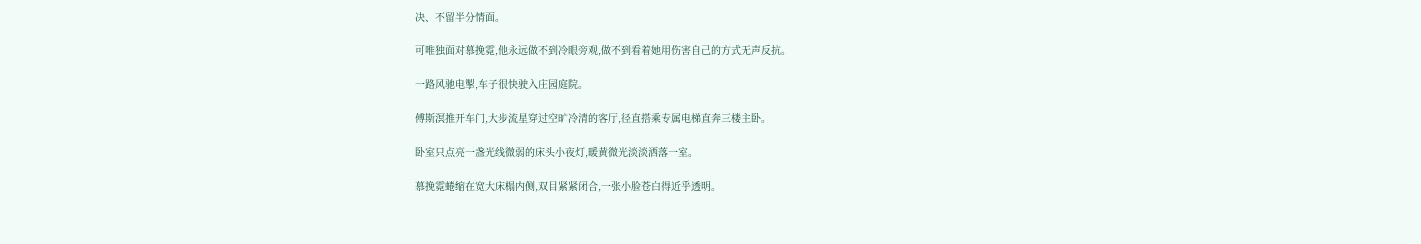决、不留半分情面。

可唯独面对慕挽霓,他永远做不到冷眼旁观,做不到看着她用伤害自己的方式无声反抗。

一路风驰电掣,车子很快驶入庄园庭院。

傅斯溟推开车门,大步流星穿过空旷冷清的客厅,径直搭乘专属电梯直奔三楼主卧。

卧室只点亮一盏光线微弱的床头小夜灯,暖黄微光淡淡洒落一室。

慕挽霓蜷缩在宽大床榻内侧,双目紧紧闭合,一张小脸苍白得近乎透明。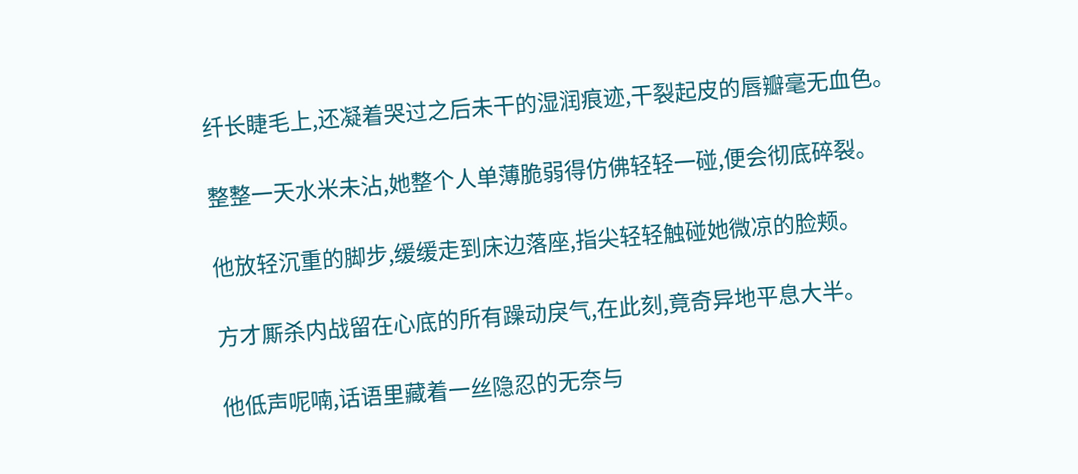纤长睫毛上,还凝着哭过之后未干的湿润痕迹,干裂起皮的唇瓣毫无血色。

整整一天水米未沾,她整个人单薄脆弱得仿佛轻轻一碰,便会彻底碎裂。

他放轻沉重的脚步,缓缓走到床边落座,指尖轻轻触碰她微凉的脸颊。

方才厮杀内战留在心底的所有躁动戾气,在此刻,竟奇异地平息大半。

他低声呢喃,话语里藏着一丝隐忍的无奈与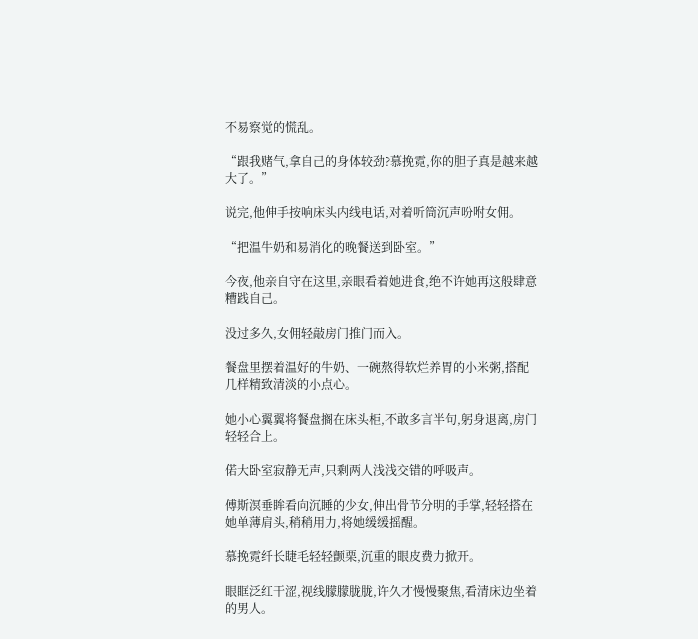不易察觉的慌乱。

“跟我赌气,拿自己的身体较劲?慕挽霓,你的胆子真是越来越大了。”

说完,他伸手按响床头内线电话,对着听筒沉声吩咐女佣。

“把温牛奶和易消化的晚餐送到卧室。”

今夜,他亲自守在这里,亲眼看着她进食,绝不许她再这般肆意糟践自己。

没过多久,女佣轻敲房门推门而入。

餐盘里摆着温好的牛奶、一碗熬得软烂养胃的小米粥,搭配几样精致清淡的小点心。

她小心翼翼将餐盘搁在床头柜,不敢多言半句,躬身退离,房门轻轻合上。

偌大卧室寂静无声,只剩两人浅浅交错的呼吸声。

傅斯溟垂眸看向沉睡的少女,伸出骨节分明的手掌,轻轻搭在她单薄肩头,稍稍用力,将她缓缓摇醒。

慕挽霓纤长睫毛轻轻颤栗,沉重的眼皮费力掀开。

眼眶泛红干涩,视线朦朦胧胧,许久才慢慢聚焦,看清床边坐着的男人。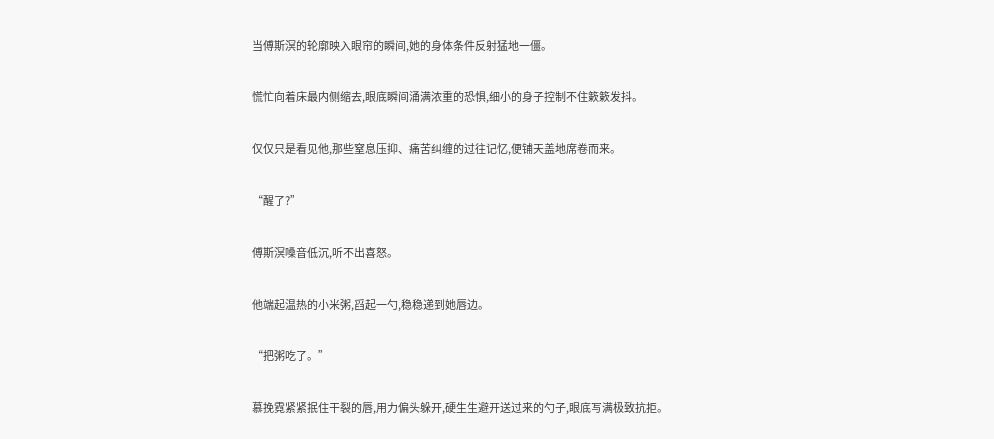当傅斯溟的轮廓映入眼帘的瞬间,她的身体条件反射猛地一僵。

慌忙向着床最内侧缩去,眼底瞬间涌满浓重的恐惧,细小的身子控制不住簌簌发抖。

仅仅只是看见他,那些窒息压抑、痛苦纠缠的过往记忆,便铺天盖地席卷而来。

“醒了?”

傅斯溟嗓音低沉,听不出喜怒。

他端起温热的小米粥,舀起一勺,稳稳递到她唇边。

“把粥吃了。”

慕挽霓紧紧抿住干裂的唇,用力偏头躲开,硬生生避开送过来的勺子,眼底写满极致抗拒。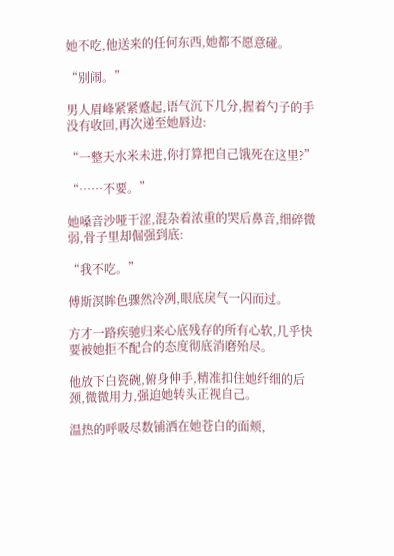她不吃,他送来的任何东西,她都不愿意碰。

“别闹。”

男人眉峰紧紧蹙起,语气沉下几分,握着勺子的手没有收回,再次递至她唇边:

“一整天水米未进,你打算把自己饿死在这里?”

“……不要。”

她嗓音沙哑干涩,混杂着浓重的哭后鼻音,细碎微弱,骨子里却倔强到底:

“我不吃。”

傅斯溟眸色骤然冷冽,眼底戾气一闪而过。

方才一路疾驰归来心底残存的所有心软,几乎快要被她拒不配合的态度彻底消磨殆尽。

他放下白瓷碗,俯身伸手,精准扣住她纤细的后颈,微微用力,强迫她转头正视自己。

温热的呼吸尽数铺洒在她苍白的面颊,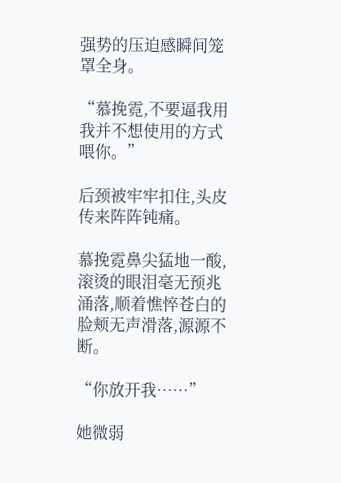强势的压迫感瞬间笼罩全身。

“慕挽霓,不要逼我用我并不想使用的方式喂你。”

后颈被牢牢扣住,头皮传来阵阵钝痛。

慕挽霓鼻尖猛地一酸,滚烫的眼泪毫无预兆涌落,顺着憔悴苍白的脸颊无声滑落,源源不断。

“你放开我……”

她微弱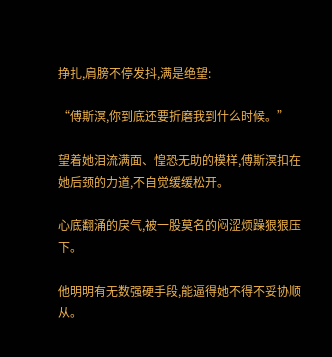挣扎,肩膀不停发抖,满是绝望:

“傅斯溟,你到底还要折磨我到什么时候。”

望着她泪流满面、惶恐无助的模样,傅斯溟扣在她后颈的力道,不自觉缓缓松开。

心底翻涌的戾气,被一股莫名的闷涩烦躁狠狠压下。

他明明有无数强硬手段,能逼得她不得不妥协顺从。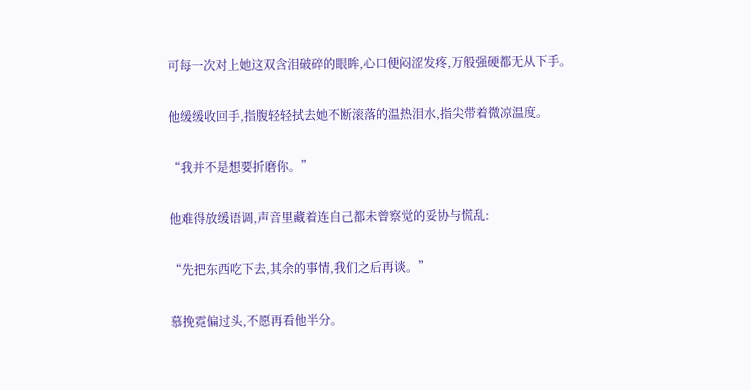可每一次对上她这双含泪破碎的眼眸,心口便闷涩发疼,万般强硬都无从下手。

他缓缓收回手,指腹轻轻拭去她不断滚落的温热泪水,指尖带着微凉温度。

“我并不是想要折磨你。”

他难得放缓语调,声音里藏着连自己都未曾察觉的妥协与慌乱:

“先把东西吃下去,其余的事情,我们之后再谈。”

慕挽霓偏过头,不愿再看他半分。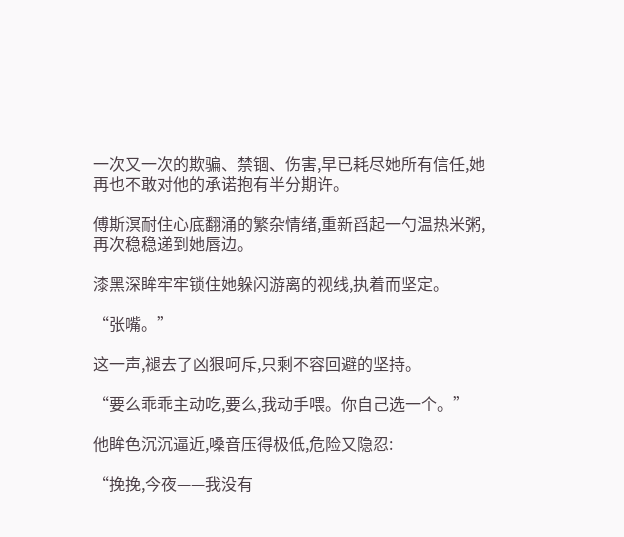一次又一次的欺骗、禁锢、伤害,早已耗尽她所有信任,她再也不敢对他的承诺抱有半分期许。

傅斯溟耐住心底翻涌的繁杂情绪,重新舀起一勺温热米粥,再次稳稳递到她唇边。

漆黑深眸牢牢锁住她躲闪游离的视线,执着而坚定。

“张嘴。”

这一声,褪去了凶狠呵斥,只剩不容回避的坚持。

“要么乖乖主动吃,要么,我动手喂。你自己选一个。”

他眸色沉沉逼近,嗓音压得极低,危险又隐忍:

“挽挽,今夜——我没有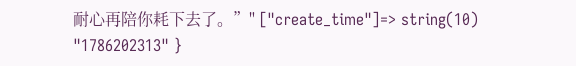耐心再陪你耗下去了。”" ["create_time"]=> string(10) "1786202313" }